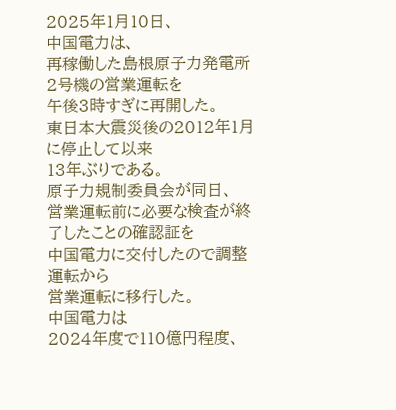2025年1月10日、
中国電力は、
再稼働した島根原子力発電所2号機の営業運転を
午後3時すぎに再開した。
東日本大震災後の2012年1月に停止して以来
13年ぶりである。
原子力規制委員会が同日、
営業運転前に必要な検査が終了したことの確認証を
中国電力に交付したので調整運転から
営業運転に移行した。
中国電力は
2024年度で110億円程度、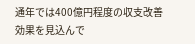通年では400億円程度の収支改善効果を見込んで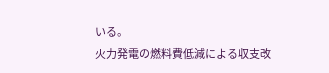いる。
火力発電の燃料費低減による収支改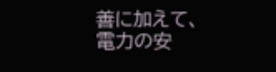善に加えて、
電力の安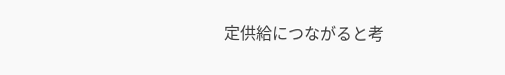定供給につながると考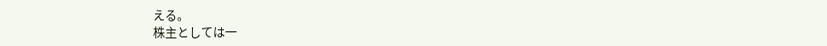える。
株主としては一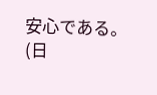安心である。
(日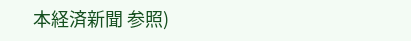本経済新聞 参照)